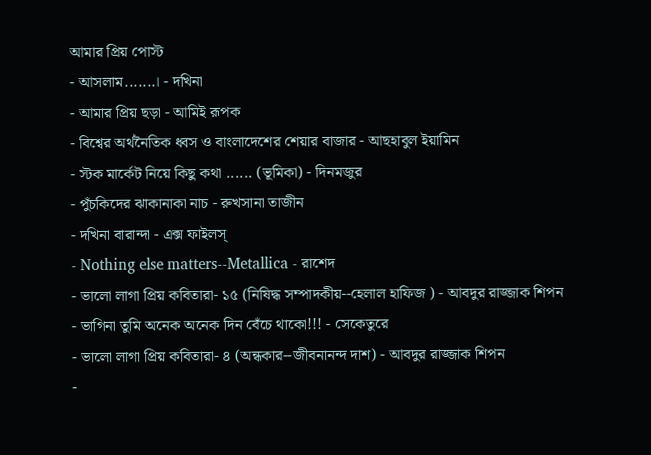আমার প্রিয় পোস্ট
- আসলাম.......। - দখিনা
- আমার প্রিয় ছড়া - আমিই রূপক
- বিশ্বের অর্থনৈতিক ধ্বস ও বাংলাদেশের শেয়ার বাজার - আছহাবুল ইয়ামিন
- স্টক মার্কেট নিয়ে কিছু কথা ...... (ভূমিকা) - দিনমজুর
- পুঁচকিদের ঝাকানাকা নাচ - রুখসানা তাজীন
- দখিনা বারান্দা - এক্স ফাইলস্
- Nothing else matters--Metallica - রাশেদ
- ভালো লাগা প্রিয় কবিতারা- ১৫ (নিষিদ্ধ সম্পাদকীয়--হেলাল হাফিজ ) - আবদুর রাজ্জাক শিপন
- ভাগিনা তুমি অনেক অনেক দিন বেঁচে থাকো!!! - সেকেতুরে
- ভালো লাগা প্রিয় কবিতারা- ৪ (অন্ধকার--জীবনানন্দ দাশ) - আবদুর রাজ্জাক শিপন
-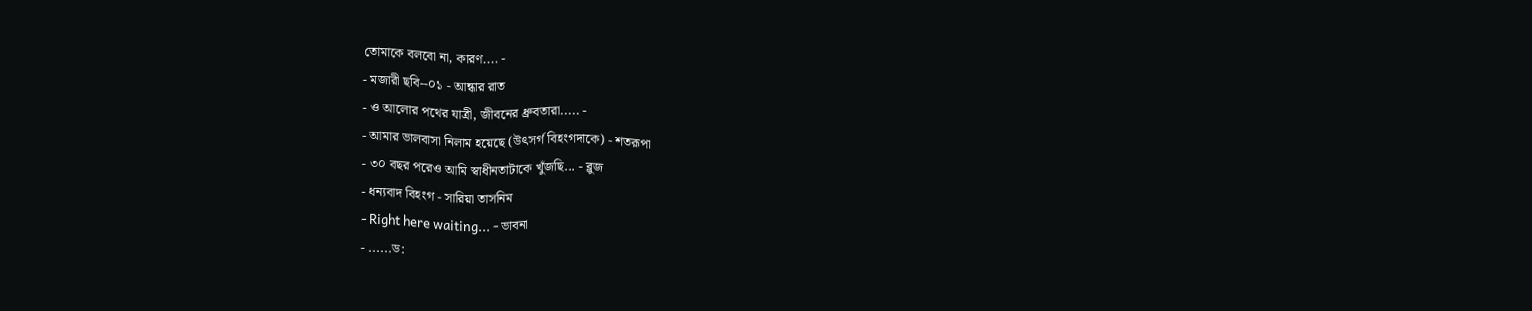তোমাকে বলবো না, কারণ.... -
- মজারী ছবি--০১ - আন্ধার রাত
- ও আলোর পথের যাত্রী, জীবনের ধ্রুবতারা..... -
- আমার ভালবাসা নিলাম হয়েছে (উৎসর্গ বিহংগদাকে) - শতরূপা
- ৩০ বছর পরেও আমি স্বাধীনতাটাকে খুঁজছি... - ব্লুজ
- ধন্যবাদ বিহংগ - সারিয়া তাসনিম
- Right here waiting... - ভাবনা
- ......ড: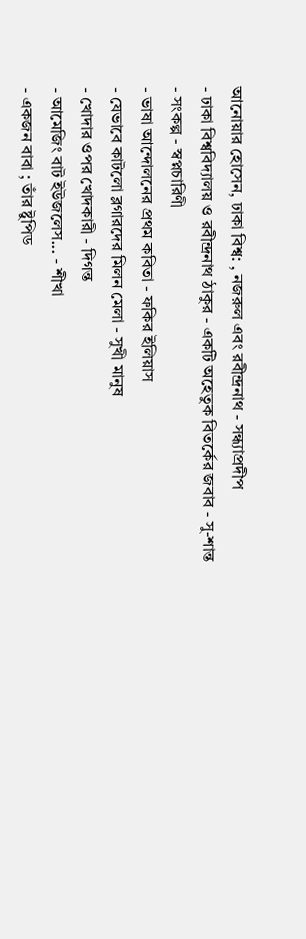আনোয়ার হোসেন, ঢাকা বিশ্ব: , নজরুল এবং রবীন্দ্রনাথ - সন্ধ্যাপ্রদীপ
- ঢাকা বিশ্ববিদ্যালয় ও রবীন্দ্রনাথ ঠাকুর - একটি অহেতুক বিতর্কের জবাব - সু-শান্ত
- সংকল্প - স্বপ্নচারিণী
- ভাষা আন্দোলনের প্রথম কবিতা - ফকির ইলিয়াস
- যেভাবে কাটলো ব্লগারদের মিলন মেলা - সুখী মানুষ
- খোদার ওপর খোদকারী - দিগন্ত
- আমেজিং বাট ইউজলেস... - শীখা
- একজন বাবা ; তাঁর ষ্টুপিড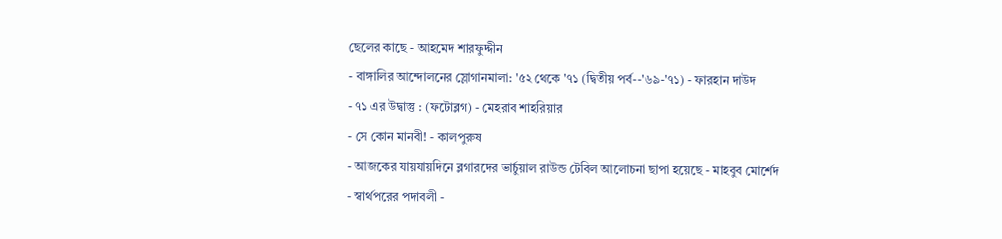ছেলের কাছে - আহমেদ শারফুদ্দীন
- বাঙ্গালির আন্দোলনের স্লোগানমালা: '৫২ থেকে '৭১ (দ্বিতীয় পর্ব--'৬৯-'৭১) - ফারহান দাউদ
- ৭১ এর উদ্বাস্তু : (ফটোব্লগ) - মেহরাব শাহরিয়ার
- সে কোন মানবী! - কালপুরুষ
- আজকের যায়যায়দিনে ব্লগারদের ভার্চুয়াল রাউন্ড টেবিল আলোচনা ছাপা হয়েছে - মাহবুব মোর্শেদ
- স্বার্থপরের পদাবলী -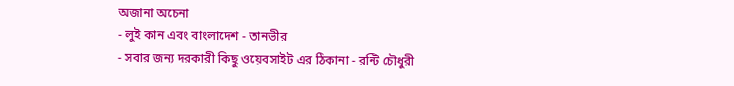অজানা অচেনা
- লুই কান এবং বাংলাদেশ - তানভীর
- সবার জন্য দরকারী কিছু ওয়েবসাইট এর ঠিকানা - রন্টি চৌধুরী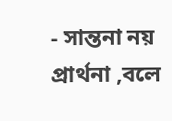- সান্তনা নয় প্রার্থনা ,বলে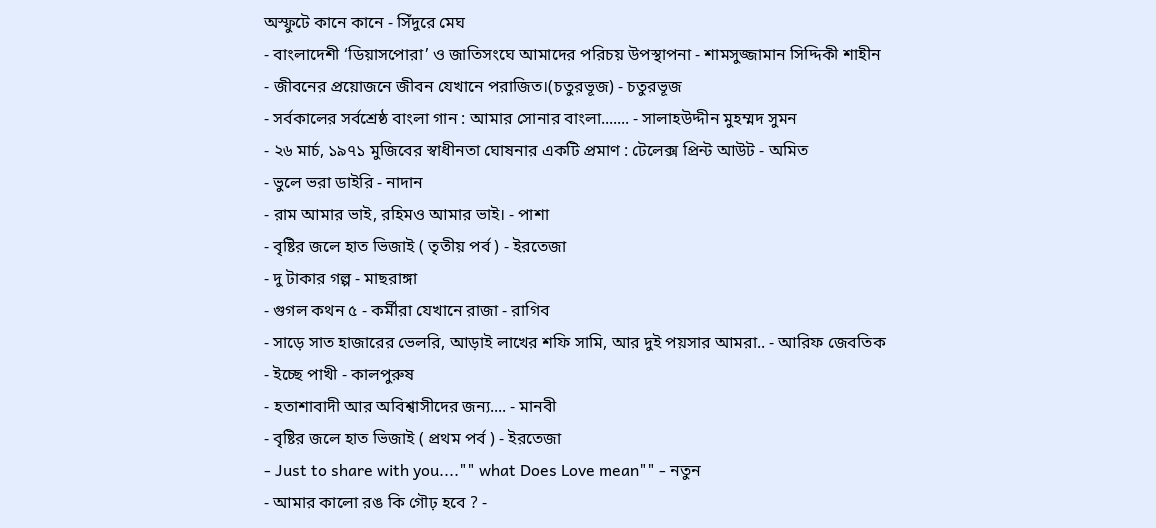অস্ফুটে কানে কানে - সিঁদুরে মেঘ
- বাংলাদেশী ‘ডিয়াসপোরা’ ও জাতিসংঘে আমাদের পরিচয় উপস্থাপনা - শামসুজ্জামান সিদ্দিকী শাহীন
- জীবনের প্রয়োজনে জীবন যেখানে পরাজিত।(চতুরভূজ) - চতুরভূজ
- সর্বকালের সর্বশ্রেষ্ঠ বাংলা গান : আমার সোনার বাংলা....... - সালাহউদ্দীন মুহম্মদ সুমন
- ২৬ মার্চ, ১৯৭১ মুজিবের স্বাধীনতা ঘোষনার একটি প্রমাণ : টেলেক্স প্রিন্ট আউট - অমিত
- ভুলে ভরা ডাইরি - নাদান
- রাম আমার ভাই, রহিমও আমার ভাই। - পাশা
- বৃষ্টির জলে হাত ভিজাই ( তৃতীয় পর্ব ) - ইরতেজা
- দু টাকার গল্প - মাছরাঙ্গা
- গুগল কথন ৫ - কর্মীরা যেখানে রাজা - রাগিব
- সাড়ে সাত হাজারের ভেলরি, আড়াই লাখের শফি সামি, আর দুই পয়সার আমরা.. - আরিফ জেবতিক
- ইচ্ছে পাখী - কালপুরুষ
- হতাশাবাদী আর অবিশ্বাসীদের জন্য.... - মানবী
- বৃষ্টির জলে হাত ভিজাই ( প্রথম পর্ব ) - ইরতেজা
- Just to share with you...."" what Does Love mean"" - নতুন
- আমার কালো রঙ কি গৌঢ় হবে ? -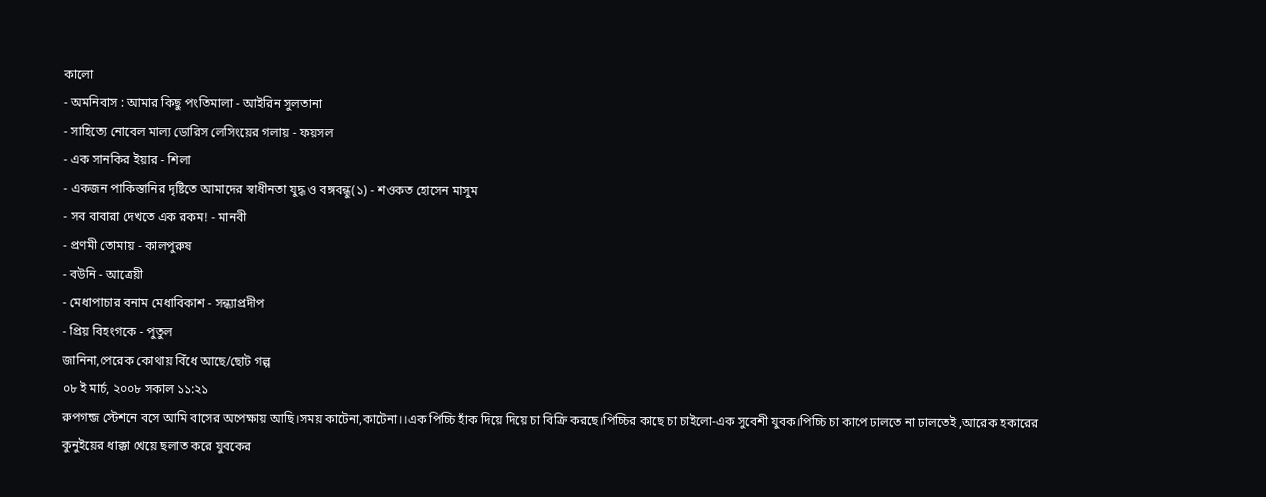কালো
- অমনিবাস : আমার কিছু পংতিমালা - আইরিন সুলতানা
- সাহিত্যে নোবেল মাল্য ডোরিস লেসিংয়ের গলায় - ফয়সল
- এক সানকির ইয়ার - শিলা
- একজন পাকিস্তানির দৃষ্টিতে আমাদের স্বাধীনতা যুদ্ধ ও বঙ্গবন্ধু(১) - শওকত হোসেন মাসুম
- সব বাবারা দেখতে এক রকম! - মানবী
- প্রণমী তোমায় - কালপুরুষ
- বউনি - আত্রেয়ী
- মেধাপাচার বনাম মেধাবিকাশ - সন্ধ্যাপ্রদীপ
- প্রিয় বিহংগকে - পুতুল
জানিনা,পেরেক কোথায় বিঁধে আছে/ছোট গল্প
০৮ ই মার্চ, ২০০৮ সকাল ১১:২১
রুপগন্জ স্টেশনে বসে আমি বাসের অপেক্ষায় আছি।সময় কাটেনা,কাটেনা।।এক পিচ্চি হাঁক দিয়ে দিয়ে চা বিক্রি করছে।পিচ্চির কাছে চা চাইলো-এক সুবেশী যুবক।পিচ্চি চা কাপে ঢালতে না ঢালতেই ,আরেক হকারের কুনুইয়ের ধাক্কা খেয়ে ছলাত করে যুবকের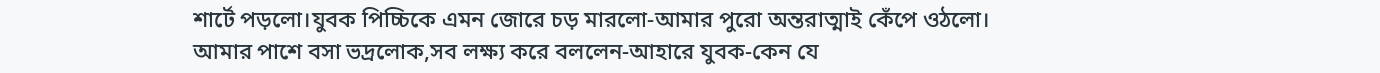শার্টে পড়লো।যুবক পিচ্চিকে এমন জোরে চড় মারলো-আমার পুরো অন্তরাত্মাই কেঁপে ওঠলো।
আমার পাশে বসা ভদ্রলোক,সব লক্ষ্য করে বললেন-আহারে যুবক-কেন যে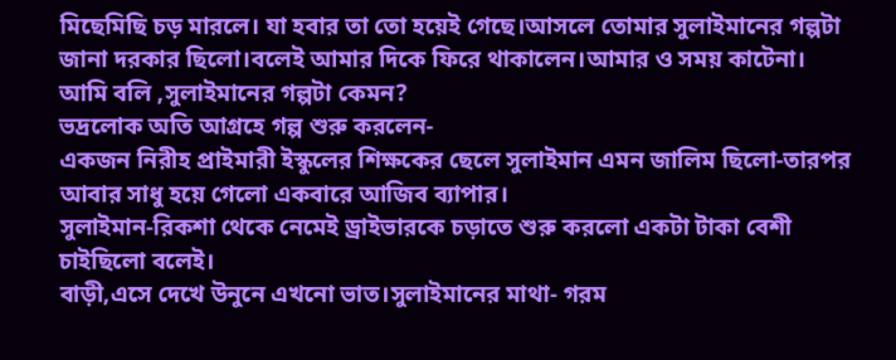মিছেমিছি চড় মারলে। যা হবার তা তো হয়েই গেছে।আসলে তোমার সুলাইমানের গল্পটা জানা দরকার ছিলো।বলেই আমার দিকে ফিরে থাকালেন।আমার ও সময় কাটেনা। আমি বলি ,সুলাইমানের গল্পটা কেমন?
ভদ্রলোক অতি আগ্রহে গল্প শুরু করলেন-
একজন নিরীহ প্রাইমারী ইস্কুলের শিক্ষকের ছেলে সুলাইমান এমন জালিম ছিলো-তারপর আবার সাধু হয়ে গেলো একবারে আজিব ব্যাপার।
সুলাইমান-রিকশা থেকে নেমেই ড্রাইভারকে চড়াতে শুরু করলো একটা টাকা বেশী চাইছিলো বলেই।
বাড়ী,এসে দেখে উনুনে এখনো ভাত।সুলাইমানের মাথা- গরম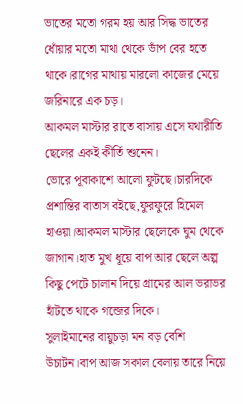ভাতের মতো গরম হয় আর সিদ্ধ ভাতের ধোঁয়ার মতো মাথা থেকে ভাঁপ বের হতে থাকে।রাগের মাথায় মারলো কাজের মেয়ে জরিনারে এক চড়।
আকমল মাস্টার রাতে বাসায় এসে যথারীতি ছেলের একই কীর্তি শুনেন।
ভোরে পূবাকাশে আলো ফুটছে।চারদিকে প্রশান্তির বাতাস বইছে,ফুরফুরে হিমেল হাওয়া।আকমল মাস্টার ছেলেকে ঘুম থেকে জাগান।হাত মুখ ধূয়ে বাপ আর ছেলে অল্প কিছু পেটে চালান দিয়ে গ্রামের আল ভরাভর হাঁটতে থাকে গন্জের দিকে।
সুলাইমানের বায়ুচড়া মন বড় বেশি উচাটন।বাপ আজ সকাল বেলায় তারে নিয়ে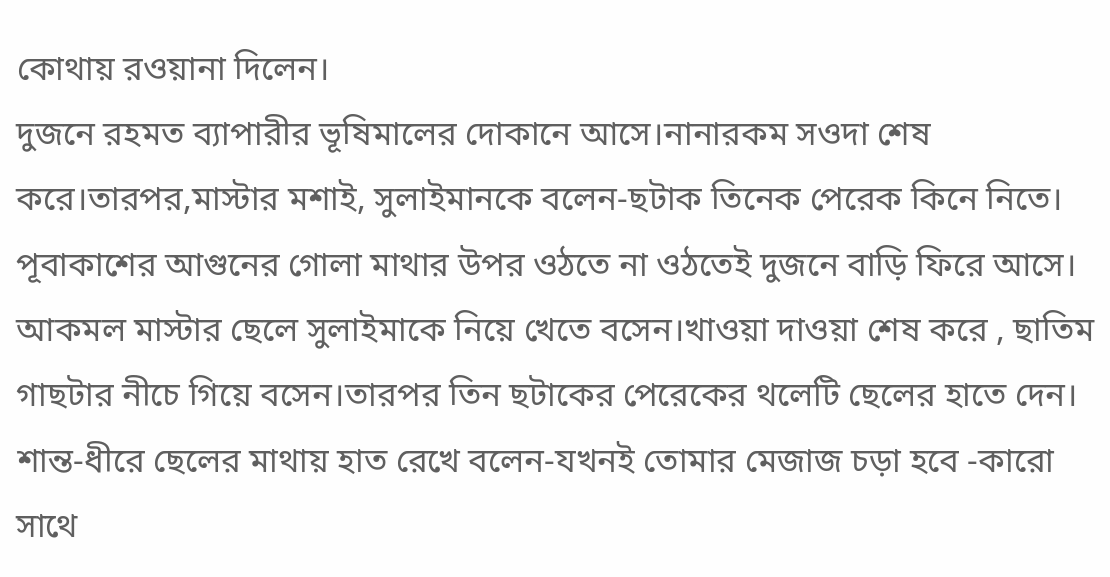কোথায় রওয়ানা দিলেন।
দুজনে রহমত ব্যাপারীর ভূষিমালের দোকানে আসে।নানারকম সওদা শেষ করে।তারপর,মাস্টার মশাই, সুলাইমানকে বলেন-ছটাক তিনেক পেরেক কিনে নিতে। পূবাকাশের আগুনের গোলা মাথার উপর ওঠতে না ওঠতেই দুজনে বাড়ি ফিরে আসে।
আকমল মাস্টার ছেলে সুলাইমাকে নিয়ে খেতে বসেন।খাওয়া দাওয়া শেষ করে , ছাতিম গাছটার নীচে গিয়ে বসেন।তারপর তিন ছটাকের পেরেকের থলেটি ছেলের হাতে দেন। শান্ত-ধীরে ছেলের মাথায় হাত রেখে বলেন-যখনই তোমার মেজাজ চড়া হবে -কারো সাথে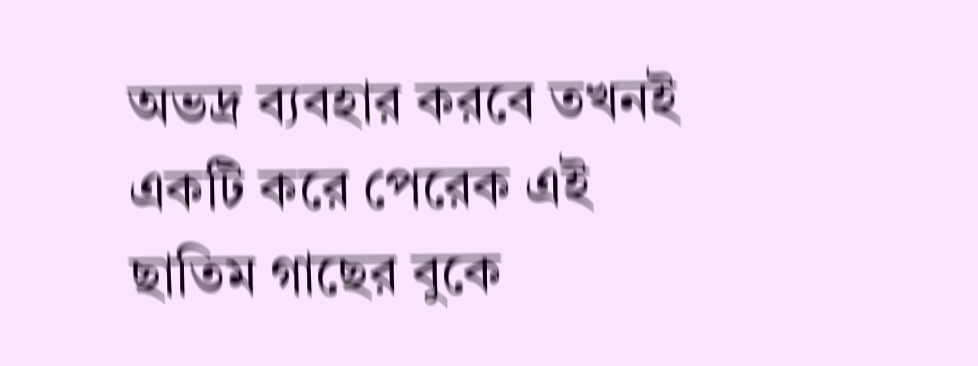অভদ্র ব্যবহার করবে তখনই একটি করে পেরেক এই ছাতিম গাছের বুকে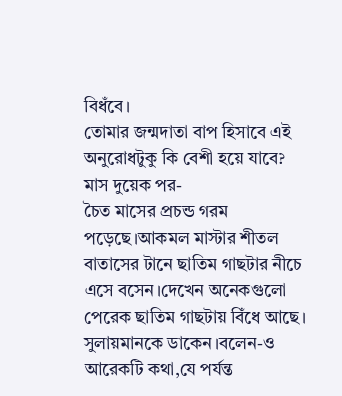বিধঁবে।
তোমার জন্মদাতা বাপ হিসাবে এই অনুরোধটুকু কি বেশী হয়ে যাবে?
মাস দুয়েক পর-
চৈত মাসের প্রচন্ড গরম পড়েছে।আকমল মাস্টার শীতল বাতাসের টানে ছাতিম গাছটার নীচে এসে বসেন।দেখেন অনেকগুলো পেরেক ছাতিম গাছটায় বিঁধে আছে। সুলায়মানকে ডাকেন।বলেন-ও আরেকটি কথা,যে পর্যন্ত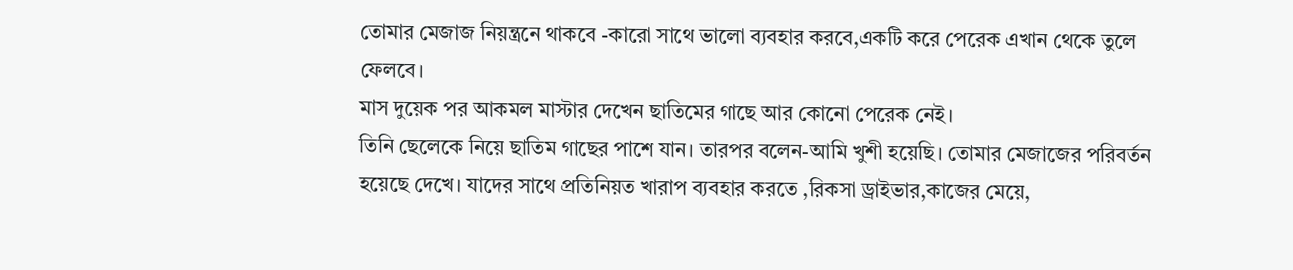তোমার মেজাজ নিয়ন্ত্রনে থাকবে -কারো সাথে ভালো ব্যবহার করবে,একটি করে পেরেক এখান থেকে তুলে ফেলবে।
মাস দুয়েক পর আকমল মাস্টার দেখেন ছাতিমের গাছে আর কোনো পেরেক নেই।
তিনি ছেলেকে নিয়ে ছাতিম গাছের পাশে যান। তারপর বলেন-আমি খুশী হয়েছি। তোমার মেজাজের পরিবর্তন হয়েছে দেখে। যাদের সাথে প্রতিনিয়ত খারাপ ব্যবহার করতে ,রিকসা ড্রাইভার,কাজের মেয়ে,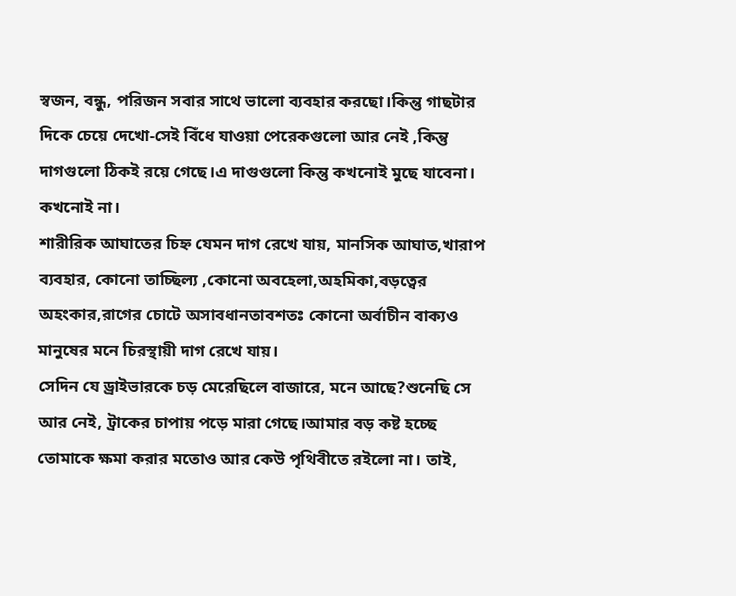স্বজন, বন্ধু, পরিজন সবার সাথে ভালো ব্যবহার করছো।কিন্তু গাছটার দিকে চেয়ে দেখো-সেই বিঁধে যাওয়া পেরেকগুলো আর নেই ,কিন্তু দাগগুলো ঠিকই রয়ে গেছে।এ দাগুগুলো কিন্তু কখনোই মুছে যাবেনা। কখনোই না।
শারীরিক আঘাতের চিহ্ন যেমন দাগ রেখে যায়, মানসিক আঘাত,খারাপ ব্যবহার, কোনো তাচ্ছিল্য ,কোনো অবহেলা,অহমিকা,বড়ত্বের অহংকার,রাগের চোটে অসাবধানতাবশতঃ কোনো অর্বাচীন বাক্যও মানুষের মনে চিরস্থায়ী দাগ রেখে যায়।
সেদিন যে ড্রাইভারকে চড় মেরেছিলে বাজারে, মনে আছে?শুনেছি সে আর নেই, ট্রাকের চাপায় পড়ে মারা গেছে।আমার বড় কষ্ট হচ্ছে তোমাকে ক্ষমা করার মতোও আর কেউ পৃথিবীতে রইলো না। তাই,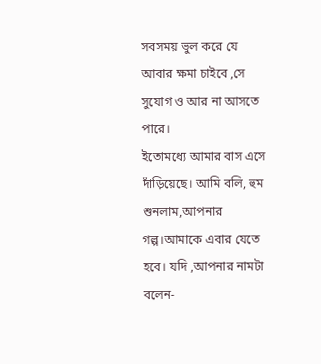সবসময় ভুল করে যে আবার ক্ষমা চাইবে ,সে সুযোগ ও আর না আসতে পারে।
ইতোমধ্যে আমার বাস এসে দাঁড়িয়েছে। আমি বলি, হুম শুনলাম,আপনার গল্প।আমাকে এবার যেতে হবে। যদি ,আপনার নামটা বলেন-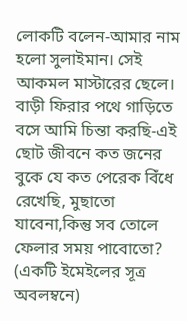লোকটি বলেন-আমার নাম হলো সুলাইমান। সেই আকমল মাস্টারের ছেলে।
বাড়ী ফিরার পথে গাড়িতে বসে আমি চিন্তা করছি-এই ছোট জীবনে কত জনের বুকে যে কত পেরেক বিঁধে রেখেছি, মুছাতো যাবেনা,কিন্তু সব তোলে ফেলার সময় পাবোতো?
(একটি ইমেইলের সূত্র অবলম্বনে)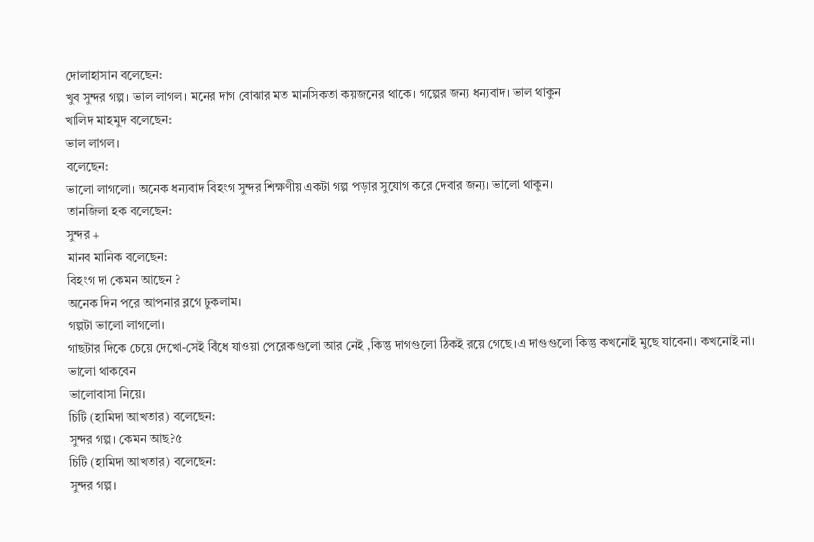দোলাহাসান বলেছেন:
খুব সুন্দর গল্প। ভাল লাগল। মনের দাগ বোঝার মত মানসিকতা কয়জনের থাকে। গল্পের জন্য ধন্যবাদ। ভাল থাকুন
খালিদ মাহমুদ বলেছেন:
ভাল লাগল।
বলেছেন:
ভালো লাগলো। অনেক ধন্যবাদ বিহংগ সুন্দর শিক্ষণীয় একটা গল্প পড়ার সুযোগ করে দেবার জন্য। ভালো থাকুন।
তানজিলা হক বলেছেন:
সুন্দর +
মানব মানিক বলেছেন:
বিহংগ দা কেমন আছেন ?
অনেক দিন পরে আপনার ব্লগে ঢুকলাম।
গল্পটা ভালো লাগলো।
গাছটার দিকে চেয়ে দেখো-সেই বিঁধে যাওয়া পেরেকগুলো আর নেই ,কিন্তু দাগগুলো ঠিকই রয়ে গেছে।এ দাগুগুলো কিন্তু কখনোই মুছে যাবেনা। কখনোই না।
ভালো থাকবেন
ভালোবাসা নিয়ে।
চিটি (হামিদা আখতার) বলেছেন:
সুন্দর গল্প। কেমন আছ?৫
চিটি (হামিদা আখতার) বলেছেন:
সুন্দর গল্প।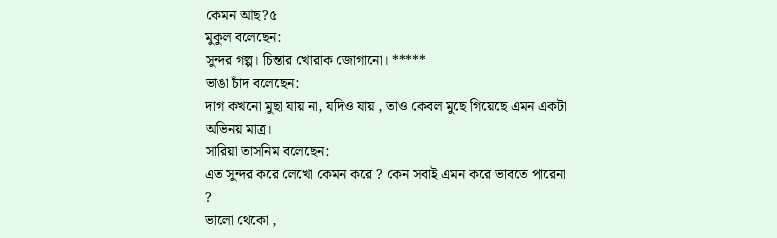কেমন আছ?৫
মুকুল বলেছেন:
সুন্দর গল্প। চিন্তার খোরাক জোগানো। *****
ভাঙা চাঁদ বলেছেন:
দাগ কখনো মুছা যায় না, যদিও যায় , তাও কেবল মুছে গিয়েছে এমন একটা অভিনয় মাত্র।
সারিয়া তাসনিম বলেছেন:
এত সুন্দর করে লেখো কেমন করে ? কেন সবাই এমন করে ভাবতে পারেনা ?
ভালো থেকো ,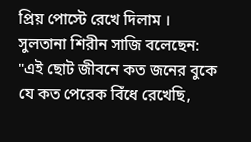প্রিয় পোস্টে রেখে দিলাম ।
সুলতানা শিরীন সাজি বলেছেন:
"এই ছোট জীবনে কত জনের বুকে যে কত পেরেক বিঁধে রেখেছি,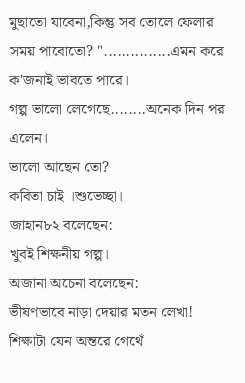মুছাতো যাবেনা,কিন্তু সব তোলে ফেলার সময় পাবোতো? "...............এমন করে ক'জনাই ভাবতে পারে।
গল্প ভালো লেগেছে........অনেক দিন পর এলেন।
ভালো আছেন তো?
কবিতা চাই ।শুভেচ্ছা।
জাহান৮২ বলেছেন:
খুবই শিক্ষনীয় গল্প।
অজানা অচেনা বলেছেন:
ভীষণভাবে নাড়া দেয়ার মতন লেখা! শিক্ষাটা যেন অন্তরে গেথেঁ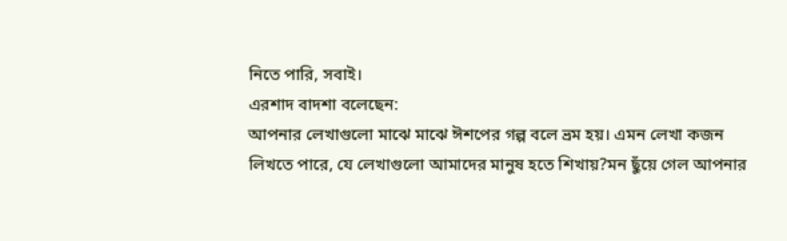নিতে পারি, সবাই।
এরশাদ বাদশা বলেছেন:
আপনার লেখাগুলো মাঝে মাঝে ঈশপের গল্প বলে ভ্রম হয়। এমন লেখা কজন লিখতে পারে, যে লেখাগুলো আমাদের মানুষ হতে শিখায়?মন ছুঁয়ে গেল আপনার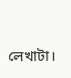লেখাটা।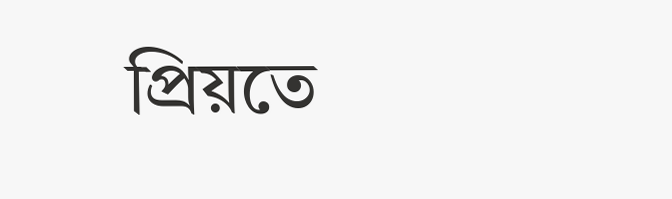প্রিয়তে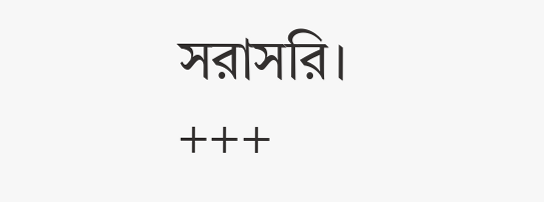সরাসরি। +++